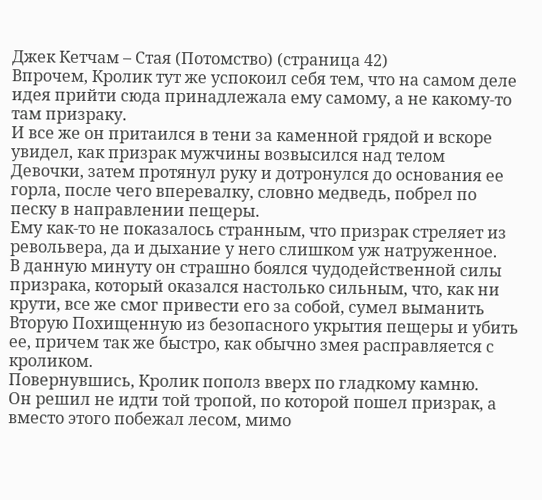Джек Кетчам – Стая (Потомство) (страница 42)
Впрочем, Кролик тут же успокоил себя тем, что на самом деле идея прийти сюда принадлежала ему самому, а не какому-то там призраку.
И все же он притаился в тени за каменной грядой и вскоре увидел, как призрак мужчины возвысился над телом Девочки, затем протянул руку и дотронулся до основания ее горла, после чего вперевалку, словно медведь, побрел по песку в направлении пещеры.
Ему как-то не показалось странным, что призрак стреляет из револьвера, да и дыхание у него слишком уж натруженное.
В данную минуту он страшно боялся чудодейственной силы призрака, который оказался настолько сильным, что, как ни крути, все же смог привести его за собой, сумел выманить Вторую Похищенную из безопасного укрытия пещеры и убить ее, причем так же быстро, как обычно змея расправляется с кроликом.
Повернувшись, Кролик пополз вверх по гладкому камню.
Он решил не идти той тропой, по которой пошел призрак, а вместо этого побежал лесом, мимо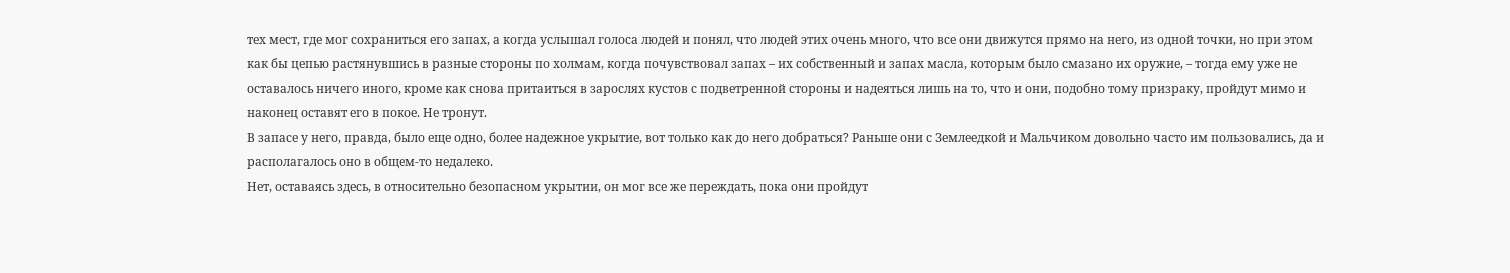тех мест, где мог сохраниться его запах, а когда услышал голоса людей и понял, что людей этих очень много, что все они движутся прямо на него, из одной точки, но при этом как бы цепью растянувшись в разные стороны по холмам, когда почувствовал запах – их собственный и запах масла, которым было смазано их оружие, – тогда ему уже не оставалось ничего иного, кроме как снова притаиться в зарослях кустов с подветренной стороны и надеяться лишь на то, что и они, подобно тому призраку, пройдут мимо и наконец оставят его в покое. Не тронут.
В запасе у него, правда, было еще одно, более надежное укрытие, вот только как до него добраться? Раньше они с Землеедкой и Мальчиком довольно часто им пользовались, да и располагалось оно в общем-то недалеко.
Нет, оставаясь здесь, в относительно безопасном укрытии, он мог все же переждать, пока они пройдут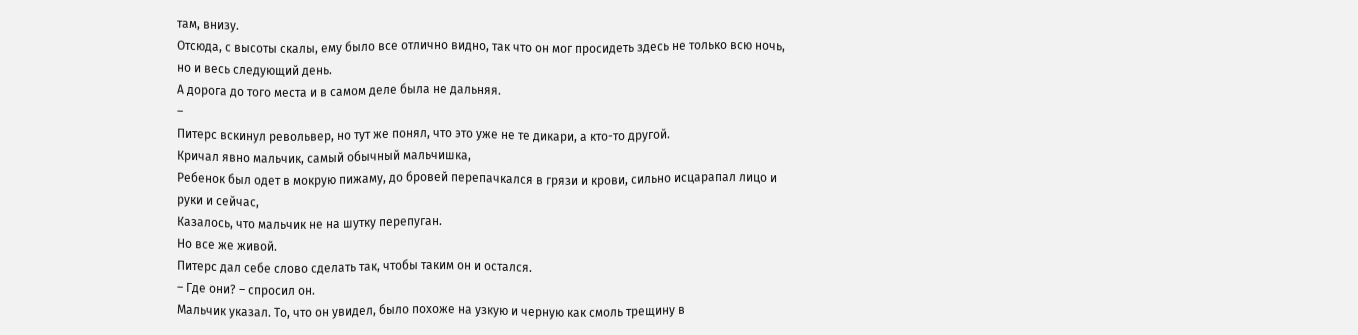там, внизу.
Отсюда, с высоты скалы, ему было все отлично видно, так что он мог просидеть здесь не только всю ночь, но и весь следующий день.
А дорога до того места и в самом деле была не дальняя.
–
Питерс вскинул револьвер, но тут же понял, что это уже не те дикари, а кто-то другой.
Кричал явно мальчик, самый обычный мальчишка,
Ребенок был одет в мокрую пижаму, до бровей перепачкался в грязи и крови, сильно исцарапал лицо и руки и сейчас,
Казалось, что мальчик не на шутку перепуган.
Но все же живой.
Питерс дал себе слово сделать так, чтобы таким он и остался.
– Где они? – спросил он.
Мальчик указал. То, что он увидел, было похоже на узкую и черную как смоль трещину в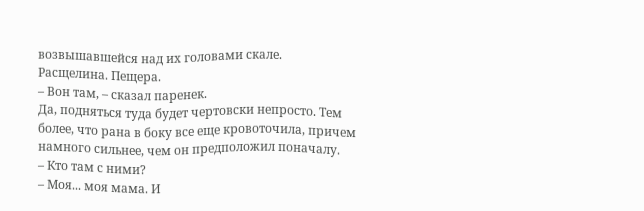возвышавшейся над их головами скале.
Расщелина. Пещера.
– Вон там, – сказал паренек.
Да, подняться туда будет чертовски непросто. Тем более, что рана в боку все еще кровоточила, причем намного сильнее, чем он предположил поначалу.
– Кто там с ними?
– Моя... моя мама. И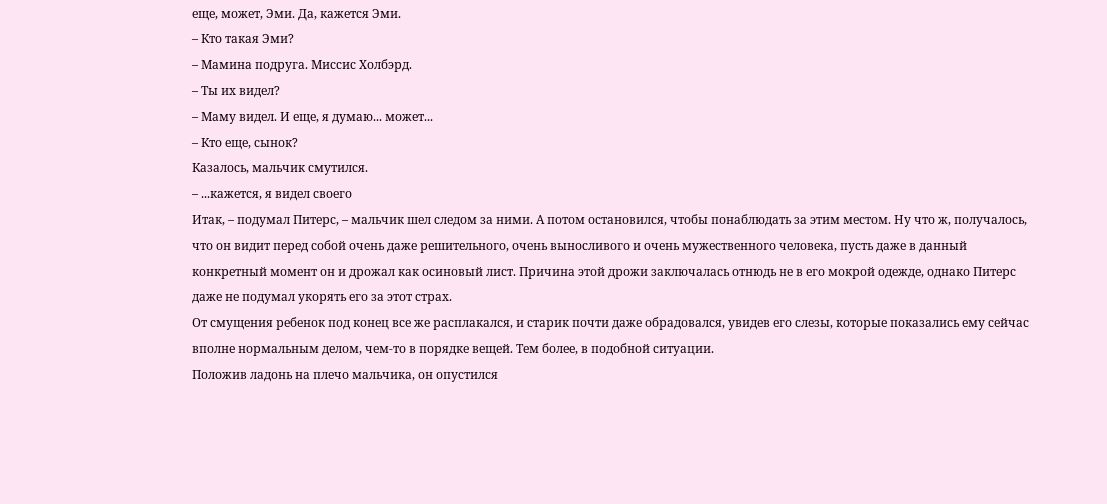еще, может, Эми. Да, кажется Эми.
– Кто такая Эми?
– Мамина подруга. Миссис Холбэрд.
– Ты их видел?
– Маму видел. И еще, я думаю... может...
– Кто еще, сынок?
Казалось, мальчик смутился.
– ...кажется, я видел своего
Итак, – подумал Питерс, – мальчик шел следом за ними. А потом остановился, чтобы понаблюдать за этим местом. Ну что ж, получалось, что он видит перед собой очень даже решительного, очень выносливого и очень мужественного человека, пусть даже в данный конкретный момент он и дрожал как осиновый лист. Причина этой дрожи заключалась отнюдь не в его мокрой одежде, однако Питерс даже не подумал укорять его за этот страх.
От смущения ребенок под конец все же расплакался, и старик почти даже обрадовался, увидев его слезы, которые показались ему сейчас вполне нормальным делом, чем-то в порядке вещей. Тем более, в подобной ситуации.
Положив ладонь на плечо мальчика, он опустился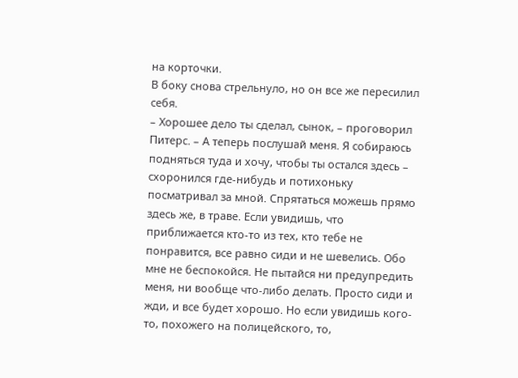на корточки.
В боку снова стрельнуло, но он все же пересилил себя.
– Хорошее дело ты сделал, сынок, – проговорил Питерс. – А теперь послушай меня. Я собираюсь подняться туда и хочу, чтобы ты остался здесь – схоронился где-нибудь и потихоньку посматривал за мной. Спрятаться можешь прямо здесь же, в траве. Если увидишь, что приближается кто-то из тех, кто тебе не понравится, все равно сиди и не шевелись. Обо мне не беспокойся. Не пытайся ни предупредить меня, ни вообще что-либо делать. Просто сиди и жди, и все будет хорошо. Но если увидишь кого-то, похожего на полицейского, то,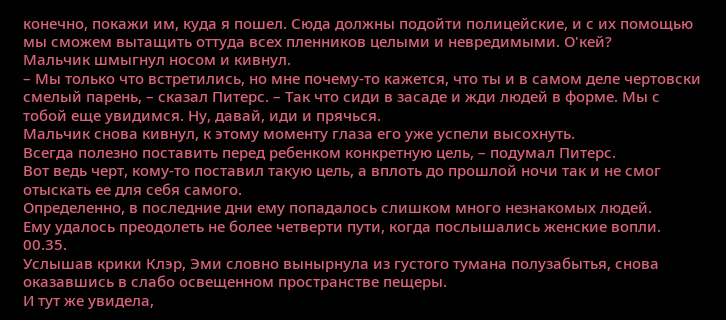конечно, покажи им, куда я пошел. Сюда должны подойти полицейские, и с их помощью мы сможем вытащить оттуда всех пленников целыми и невредимыми. О'кей?
Мальчик шмыгнул носом и кивнул.
– Мы только что встретились, но мне почему-то кажется, что ты и в самом деле чертовски смелый парень, – сказал Питерс. – Так что сиди в засаде и жди людей в форме. Мы с тобой еще увидимся. Ну, давай, иди и прячься.
Мальчик снова кивнул, к этому моменту глаза его уже успели высохнуть.
Всегда полезно поставить перед ребенком конкретную цель, – подумал Питерс.
Вот ведь черт, кому-то поставил такую цель, а вплоть до прошлой ночи так и не смог отыскать ее для себя самого.
Определенно, в последние дни ему попадалось слишком много незнакомых людей.
Ему удалось преодолеть не более четверти пути, когда послышались женские вопли.
00.35.
Услышав крики Клэр, Эми словно вынырнула из густого тумана полузабытья, снова оказавшись в слабо освещенном пространстве пещеры.
И тут же увидела,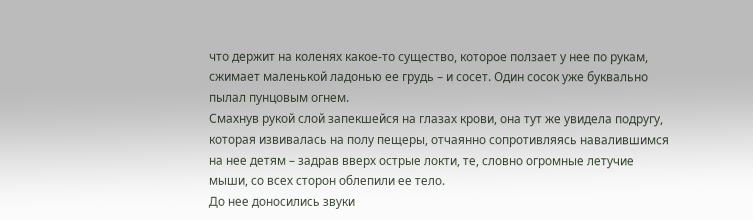что держит на коленях какое-то существо, которое ползает у нее по рукам, сжимает маленькой ладонью ее грудь – и сосет. Один сосок уже буквально пылал пунцовым огнем.
Смахнув рукой слой запекшейся на глазах крови, она тут же увидела подругу, которая извивалась на полу пещеры, отчаянно сопротивляясь навалившимся на нее детям – задрав вверх острые локти, те, словно огромные летучие мыши, со всех сторон облепили ее тело.
До нее доносились звуки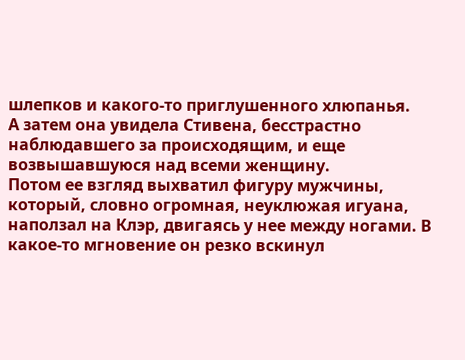шлепков и какого-то приглушенного хлюпанья.
А затем она увидела Стивена, бесстрастно наблюдавшего за происходящим, и еще возвышавшуюся над всеми женщину.
Потом ее взгляд выхватил фигуру мужчины, который, словно огромная, неуклюжая игуана, наползал на Клэр, двигаясь у нее между ногами. В какое-то мгновение он резко вскинул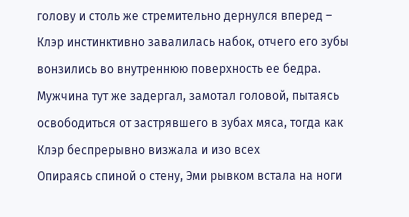голову и столь же стремительно дернулся вперед – Клэр инстинктивно завалилась набок, отчего его зубы вонзились во внутреннюю поверхность ее бедра. Мужчина тут же задергал, замотал головой, пытаясь освободиться от застрявшего в зубах мяса, тогда как Клэр беспрерывно визжала и изо всех
Опираясь спиной о стену, Эми рывком встала на ноги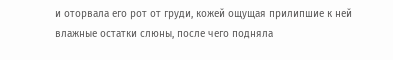и оторвала его рот от груди, кожей ощущая прилипшие к ней влажные остатки слюны, после чего подняла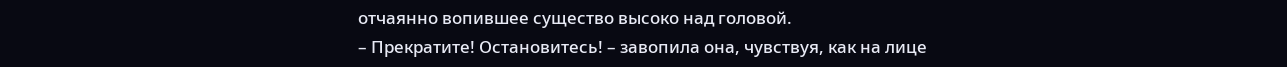отчаянно вопившее существо высоко над головой.
– Прекратите! Остановитесь! – завопила она, чувствуя, как на лице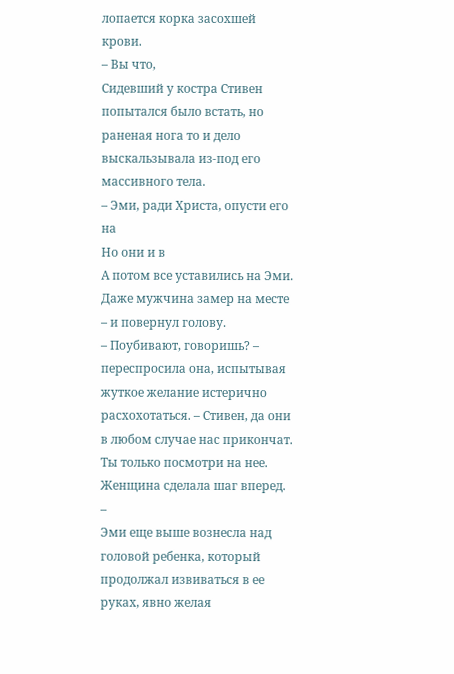лопается корка засохшей крови.
– Вы что,
Сидевший у костра Стивен попытался было встать, но раненая нога то и дело выскальзывала из-под его массивного тела.
– Эми, ради Христа, опусти его на
Но они и в
А потом все уставились на Эми.
Даже мужчина замер на месте – и повернул голову.
– Поубивают, говоришь? – переспросила она, испытывая жуткое желание истерично расхохотаться. – Стивен, да они в любом случае нас прикончат. Ты только посмотри на нее.
Женщина сделала шаг вперед.
–
Эми еще выше вознесла над головой ребенка, который продолжал извиваться в ее руках, явно желая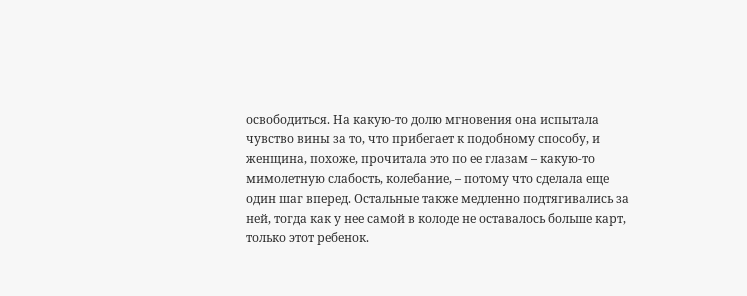освободиться. На какую-то долю мгновения она испытала чувство вины за то, что прибегает к подобному способу, и женщина, похоже, прочитала это по ее глазам – какую-то мимолетную слабость, колебание, – потому что сделала еще один шаг вперед. Остальные также медленно подтягивались за ней, тогда как у нее самой в колоде не оставалось больше карт, только этот ребенок.